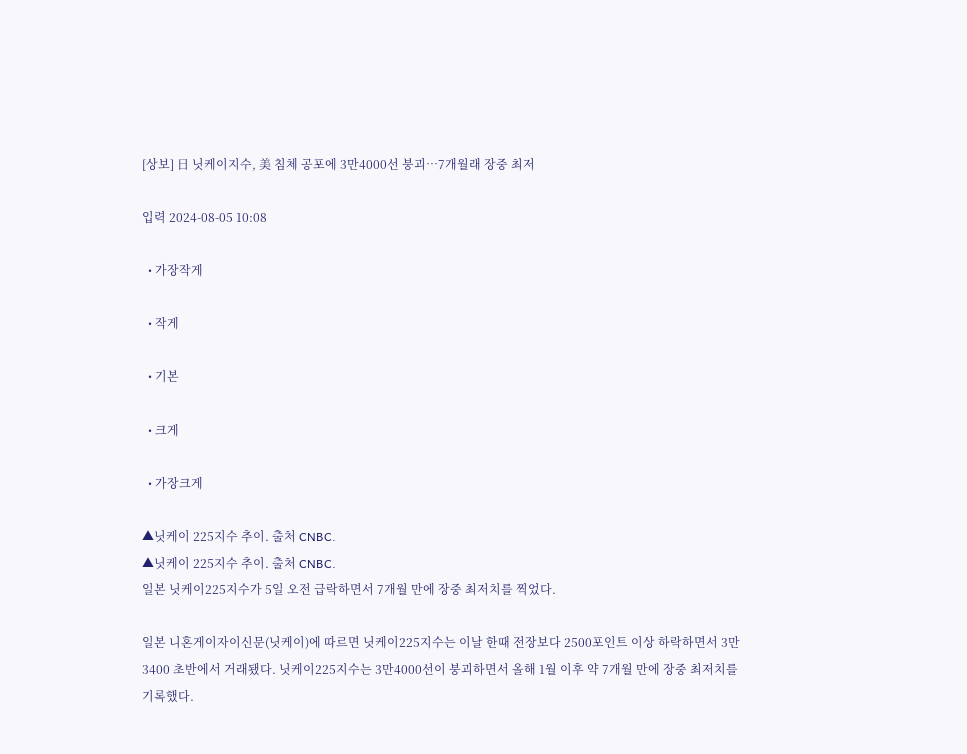[상보] 日 닛케이지수, 美 침체 공포에 3만4000선 붕괴…7개월래 장중 최저

입력 2024-08-05 10:08

  • 가장작게

  • 작게

  • 기본

  • 크게

  • 가장크게

▲닛케이 225지수 추이. 출처 CNBC.
▲닛케이 225지수 추이. 출처 CNBC.
일본 닛케이225지수가 5일 오전 급락하면서 7개월 만에 장중 최저치를 찍었다.

일본 니혼게이자이신문(닛케이)에 따르면 닛케이225지수는 이날 한때 전장보다 2500포인트 이상 하락하면서 3만3400 초반에서 거래됐다. 닛케이225지수는 3만4000선이 붕괴하면서 올해 1월 이후 약 7개월 만에 장중 최저치를 기록했다.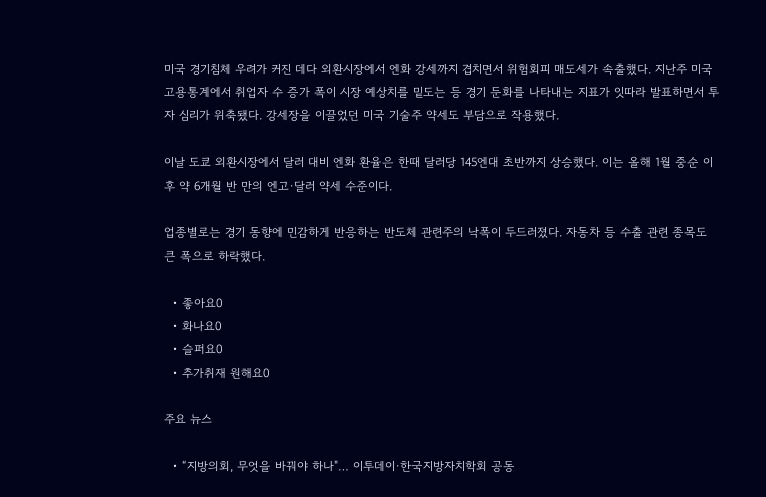미국 경기침체 우려가 커진 데다 외환시장에서 엔화 강세까지 겹치면서 위험회피 매도세가 속출했다. 지난주 미국 고용통계에서 취업자 수 증가 폭이 시장 예상치를 밑도는 등 경기 둔화를 나타내는 지표가 잇따라 발표하면서 투자 심리가 위축됐다. 강세장을 이끌었던 미국 기술주 약세도 부담으로 작용했다.

이날 도쿄 외환시장에서 달러 대비 엔화 환율은 한때 달러당 145엔대 초반까지 상승했다. 이는 올해 1월 중순 이후 약 6개월 반 만의 엔고·달러 약세 수준이다.

업종별로는 경기 동향에 민감하게 반응하는 반도체 관련주의 낙폭이 두드러졌다. 자동차 등 수출 관련 종목도 큰 폭으로 하락했다.

  • 좋아요0
  • 화나요0
  • 슬퍼요0
  • 추가취재 원해요0

주요 뉴스

  • “지방의회, 무엇을 바꿔야 하나"… 이투데이·한국지방자치학회 공동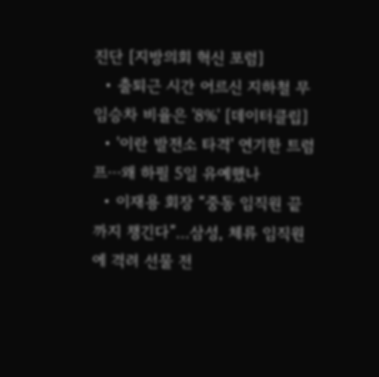진단 [지방의회 혁신 포럼]
  • 출퇴근 시간 어르신 지하철 무임승차 비율은 '8%' [데이터클립]
  • '이란 발전소 타격' 연기한 트럼프⋯왜 하필 5일 유예했나
  • 이재용 회장 “중동 임직원 끝까지 챙긴다”…삼성, 체류 임직원에 격려 선물 전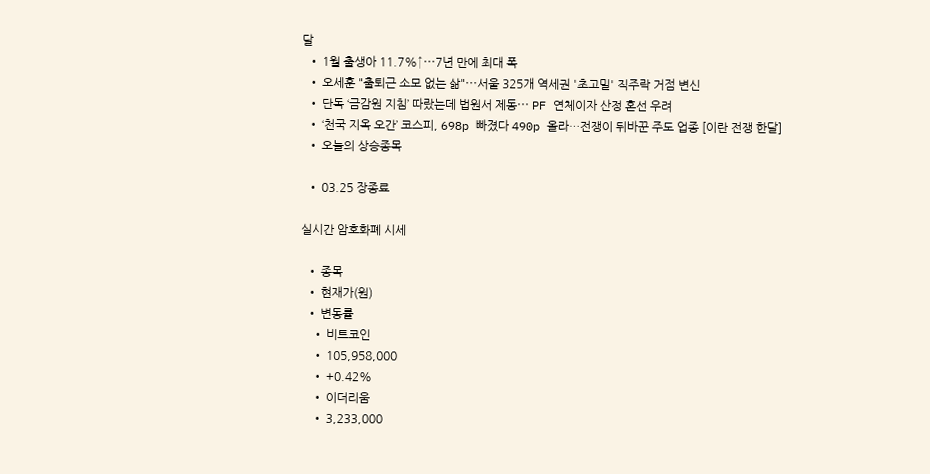달
  • 1월 출생아 11.7%↑⋯7년 만에 최대 폭
  • 오세훈 "출퇴근 소모 없는 삶"⋯서울 325개 역세권 '초고밀' 직주락 거점 변신
  • 단독 ‘금감원 지침’ 따랐는데 법원서 제동⋯ PF 연체이자 산정 혼선 우려
  • ‘천국 지옥 오간’ 코스피, 698p 빠졌다 490p 올라…전쟁이 뒤바꾼 주도 업종 [이란 전쟁 한달]
  • 오늘의 상승종목

  • 03.25 장종료

실시간 암호화폐 시세

  • 종목
  • 현재가(원)
  • 변동률
    • 비트코인
    • 105,958,000
    • +0.42%
    • 이더리움
    • 3,233,000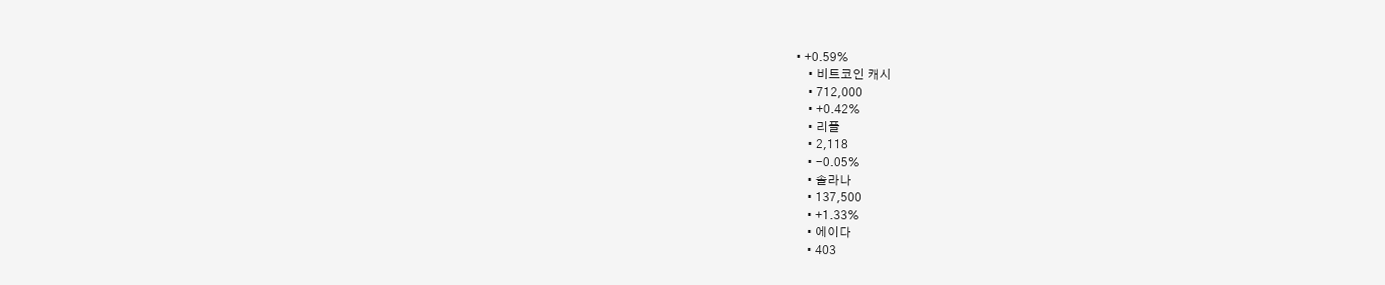• +0.59%
    • 비트코인 캐시
    • 712,000
    • +0.42%
    • 리플
    • 2,118
    • -0.05%
    • 솔라나
    • 137,500
    • +1.33%
    • 에이다
    • 403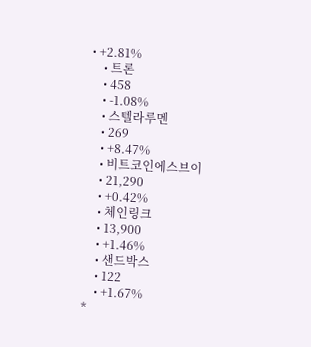• +2.81%
    • 트론
    • 458
    • -1.08%
    • 스텔라루멘
    • 269
    • +8.47%
    • 비트코인에스브이
    • 21,290
    • +0.42%
    • 체인링크
    • 13,900
    • +1.46%
    • 샌드박스
    • 122
    • +1.67%
*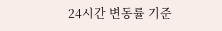24시간 변동률 기준